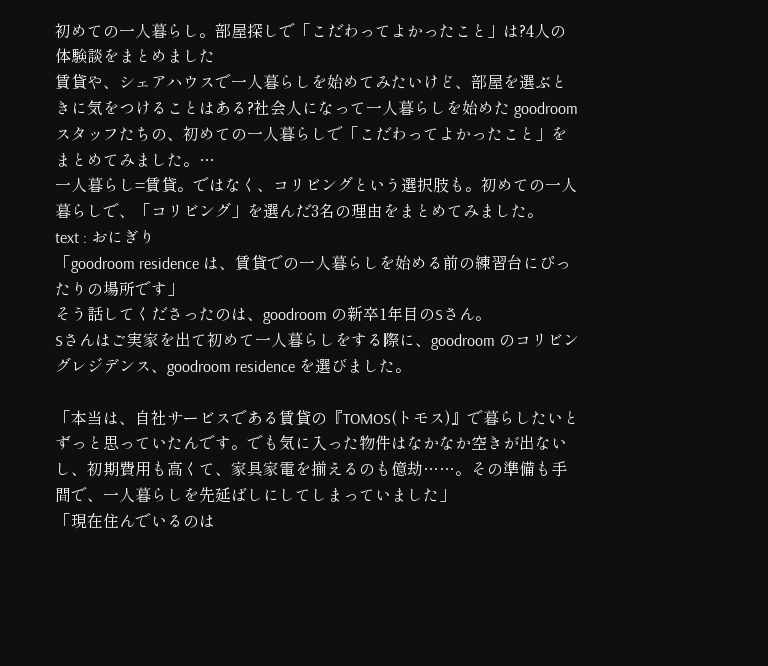初めての一人暮らし。部屋探しで「こだわってよかったこと」は?4人の体験談をまとめました
賃貸や、シェアハウスで一人暮らしを始めてみたいけど、部屋を選ぶときに気をつけることはある?社会人になって一人暮らしを始めた goodroom スタッフたちの、初めての一人暮らしで「こだわってよかったこと」をまとめてみました。…
一人暮らし=賃貸。ではなく、コリビングという選択肢も。初めての一人暮らしで、「コリビング」を選んだ3名の理由をまとめてみました。
text : おにぎり
「goodroom residence は、賃貸での一人暮らしを始める前の練習台にぴったりの場所です」
そう話してくださったのは、goodroom の新卒1年目のSさん。
Sさんはご実家を出て初めて一人暮らしをする際に、goodroom のコリビングレジデンス、goodroom residence を選びました。

「本当は、自社サービスである賃貸の『TOMOS(トモス)』で暮らしたいとずっと思っていたんです。でも気に入った物件はなかなか空きが出ないし、初期費用も高くて、家具家電を揃えるのも億劫……。その準備も手間で、一人暮らしを先延ばしにしてしまっていました」
「現在住んでいるのは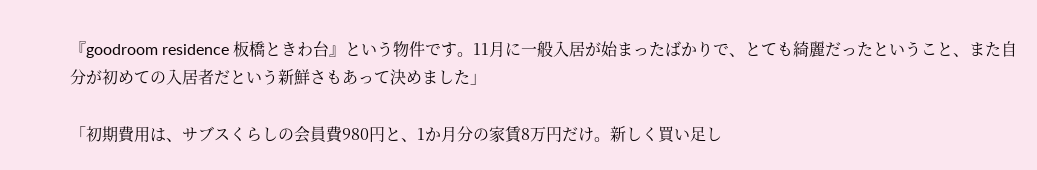『goodroom residence 板橋ときわ台』という物件です。11月に一般入居が始まったばかりで、とても綺麗だったということ、また自分が初めての入居者だという新鮮さもあって決めました」

「初期費用は、サブスくらしの会員費980円と、1か月分の家賃8万円だけ。新しく買い足し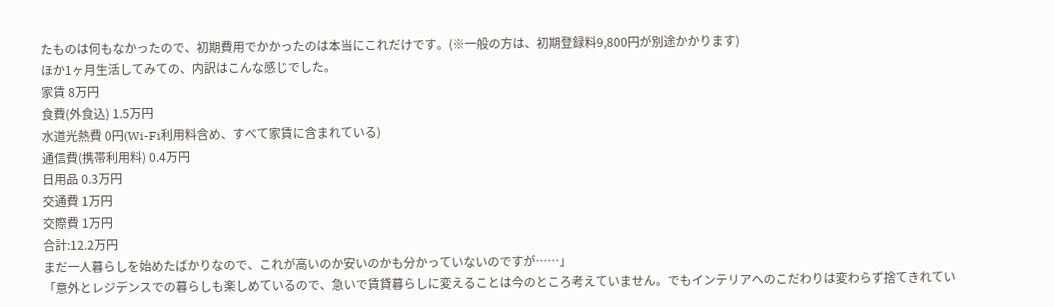たものは何もなかったので、初期費用でかかったのは本当にこれだけです。(※一般の方は、初期登録料9,800円が別途かかります)
ほか1ヶ月生活してみての、内訳はこんな感じでした。
家賃 8万円
食費(外食込) 1.5万円
水道光熱費 0円(Wi-Fi利用料含め、すべて家賃に含まれている)
通信費(携帯利用料) 0.4万円
日用品 0.3万円
交通費 1万円
交際費 1万円
合計:12.2万円
まだ一人暮らしを始めたばかりなので、これが高いのか安いのかも分かっていないのですが……」
「意外とレジデンスでの暮らしも楽しめているので、急いで賃貸暮らしに変えることは今のところ考えていません。でもインテリアへのこだわりは変わらず捨てきれてい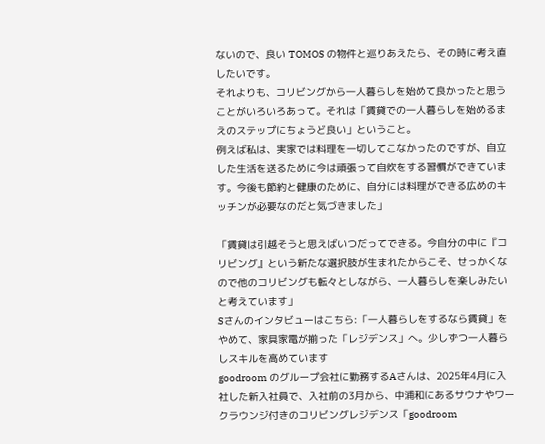ないので、良い TOMOS の物件と巡りあえたら、その時に考え直したいです。
それよりも、コリビングから一人暮らしを始めて良かったと思うことがいろいろあって。それは「賃貸での一人暮らしを始めるまえのステップにちょうど良い」ということ。
例えば私は、実家では料理を一切してこなかったのですが、自立した生活を送るために今は頑張って自炊をする習慣ができています。今後も節約と健康のために、自分には料理ができる広めのキッチンが必要なのだと気づきました」

「賃貸は引越そうと思えばいつだってできる。今自分の中に『コリビング』という新たな選択肢が生まれたからこそ、せっかくなので他のコリビングも転々としながら、一人暮らしを楽しみたいと考えています」
Sさんのインタビューはこちら:「一人暮らしをするなら賃貸」をやめて、家具家電が揃った「レジデンス」へ。少しずつ一人暮らしスキルを高めています
goodroom のグループ会社に勤務するAさんは、2025年4月に入社した新入社員で、入社前の3月から、中浦和にあるサウナやワークラウンジ付きのコリビングレジデンス「goodroom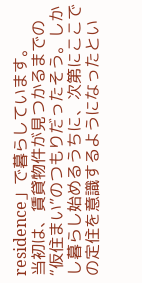residence」で暮らしています。
当初は、賃貸物件が見つかるまでの“仮住まい”のつもりだったそう。しかし暮らし始めるうちに、次第にここでの定住を意識するようになったとい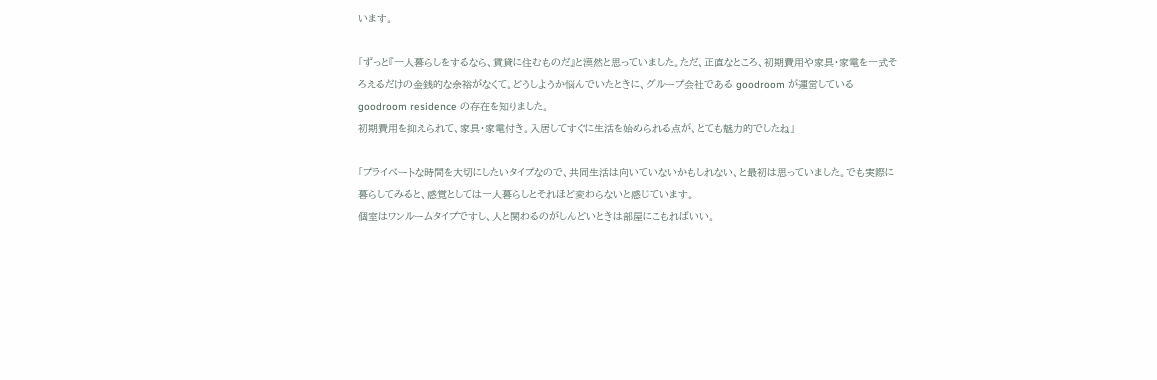います。

「ずっと『一人暮らしをするなら、賃貸に住むものだ』と漠然と思っていました。ただ、正直なところ、初期費用や家具・家電を一式そろえるだけの金銭的な余裕がなくて。どうしようか悩んでいたときに、グループ会社である goodroom が運営している goodroom residence の存在を知りました。
初期費用を抑えられて、家具・家電付き。入居してすぐに生活を始められる点が、とても魅力的でしたね」

「プライベートな時間を大切にしたいタイプなので、共同生活は向いていないかもしれない、と最初は思っていました。でも実際に暮らしてみると、感覚としては一人暮らしとそれほど変わらないと感じています。
個室はワンルームタイプですし、人と関わるのがしんどいときは部屋にこもればいい。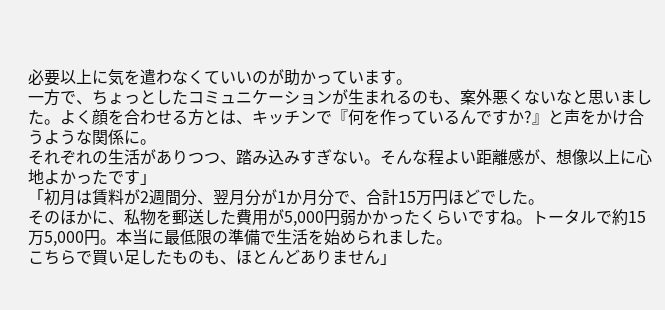必要以上に気を遣わなくていいのが助かっています。
一方で、ちょっとしたコミュニケーションが生まれるのも、案外悪くないなと思いました。よく顔を合わせる方とは、キッチンで『何を作っているんですか?』と声をかけ合うような関係に。
それぞれの生活がありつつ、踏み込みすぎない。そんな程よい距離感が、想像以上に心地よかったです」
「初月は賃料が2週間分、翌月分が1か月分で、合計15万円ほどでした。
そのほかに、私物を郵送した費用が5,000円弱かかったくらいですね。トータルで約15万5,000円。本当に最低限の準備で生活を始められました。
こちらで買い足したものも、ほとんどありません」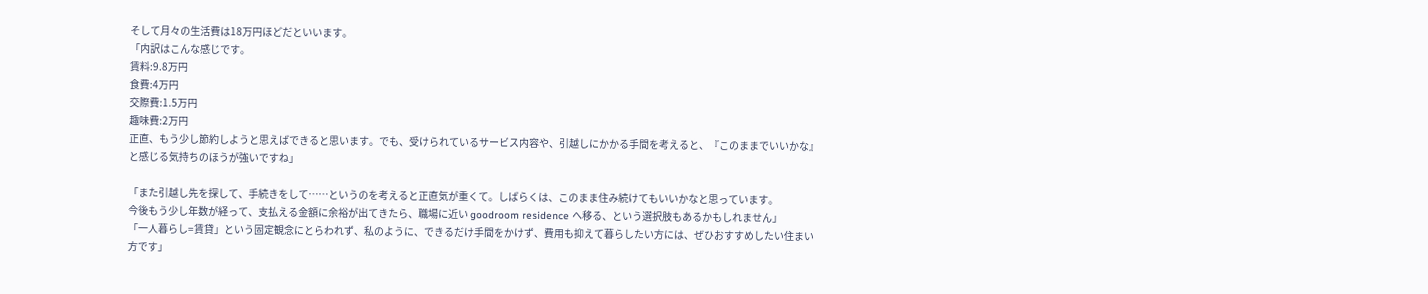そして月々の生活費は18万円ほどだといいます。
「内訳はこんな感じです。
賃料:9.8万円
食費:4万円
交際費:1.5万円
趣味費:2万円
正直、もう少し節約しようと思えばできると思います。でも、受けられているサービス内容や、引越しにかかる手間を考えると、『このままでいいかな』と感じる気持ちのほうが強いですね」

「また引越し先を探して、手続きをして……というのを考えると正直気が重くて。しばらくは、このまま住み続けてもいいかなと思っています。
今後もう少し年数が経って、支払える金額に余裕が出てきたら、職場に近い goodroom residence へ移る、という選択肢もあるかもしれません」
「一人暮らし=賃貸」という固定観念にとらわれず、私のように、できるだけ手間をかけず、費用も抑えて暮らしたい方には、ぜひおすすめしたい住まい方です」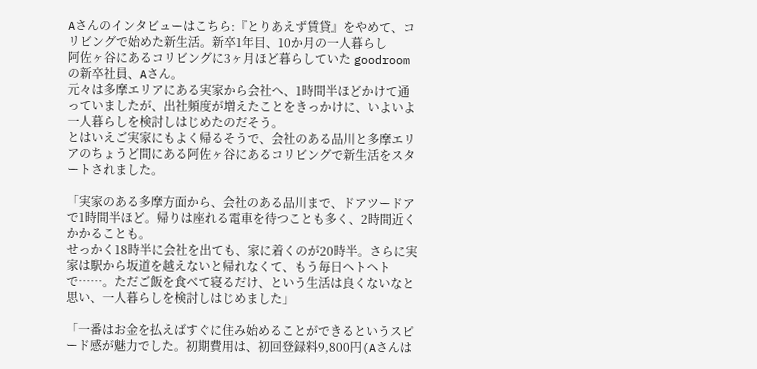Aさんのインタビューはこちら:『とりあえず賃貸』をやめて、コリビングで始めた新生活。新卒1年目、10か月の一人暮らし
阿佐ヶ谷にあるコリビングに3ヶ月ほど暮らしていた goodroom の新卒社員、Aさん。
元々は多摩エリアにある実家から会社へ、1時間半ほどかけて通っていましたが、出社頻度が増えたことをきっかけに、いよいよ一人暮らしを検討しはじめたのだそう。
とはいえご実家にもよく帰るそうで、会社のある品川と多摩エリアのちょうど間にある阿佐ヶ谷にあるコリビングで新生活をスタートされました。

「実家のある多摩方面から、会社のある品川まで、ドアツードアで1時間半ほど。帰りは座れる電車を待つことも多く、2時間近くかかることも。
せっかく18時半に会社を出ても、家に着くのが20時半。さらに実家は駅から坂道を越えないと帰れなくて、もう毎日ヘトヘトで……。ただご飯を食べて寝るだけ、という生活は良くないなと思い、一人暮らしを検討しはじめました」

「一番はお金を払えばすぐに住み始めることができるというスピード感が魅力でした。初期費用は、初回登録料9,800円(Aさんは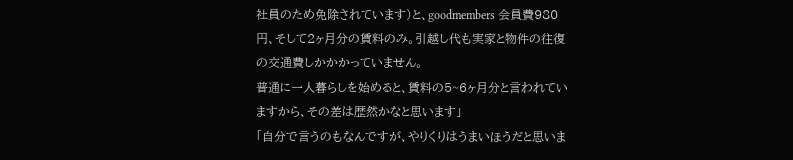社員のため免除されています)と、goodmembers 会員費980円、そして2ヶ月分の賃料のみ。引越し代も実家と物件の往復の交通費しかかかっていません。
普通に一人暮らしを始めると、賃料の5~6ヶ月分と言われていますから、その差は歴然かなと思います」
「自分で言うのもなんですが、やりくりはうまいほうだと思いま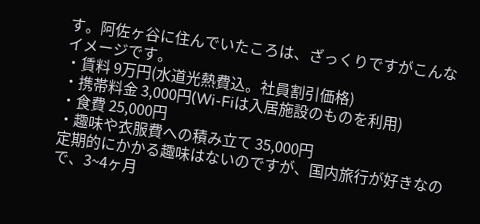す。阿佐ヶ谷に住んでいたころは、ざっくりですがこんなイメージです。
・賃料 9万円(水道光熱費込。社員割引価格)
・携帯料金 3,000円(Wi-Fiは入居施設のものを利用)
・食費 25,000円
・趣味や衣服費への積み立て 35,000円
定期的にかかる趣味はないのですが、国内旅行が好きなので、3~4ヶ月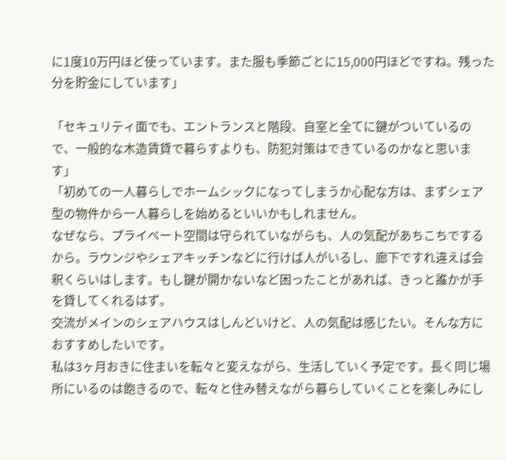に1度10万円ほど使っています。また服も季節ごとに15,000円ほどですね。残った分を貯金にしています」

「セキュリティ面でも、エントランスと階段、自室と全てに鍵がついているので、一般的な木造賃貸で暮らすよりも、防犯対策はできているのかなと思います」
「初めての一人暮らしでホームシックになってしまうか心配な方は、まずシェア型の物件から一人暮らしを始めるといいかもしれません。
なぜなら、プライベート空間は守られていながらも、人の気配があちこちでするから。ラウンジやシェアキッチンなどに行けば人がいるし、廊下ですれ違えば会釈くらいはします。もし鍵が開かないなど困ったことがあれば、きっと誰かが手を貸してくれるはず。
交流がメインのシェアハウスはしんどいけど、人の気配は感じたい。そんな方におすすめしたいです。
私は3ヶ月おきに住まいを転々と変えながら、生活していく予定です。長く同じ場所にいるのは飽きるので、転々と住み替えながら暮らしていくことを楽しみにし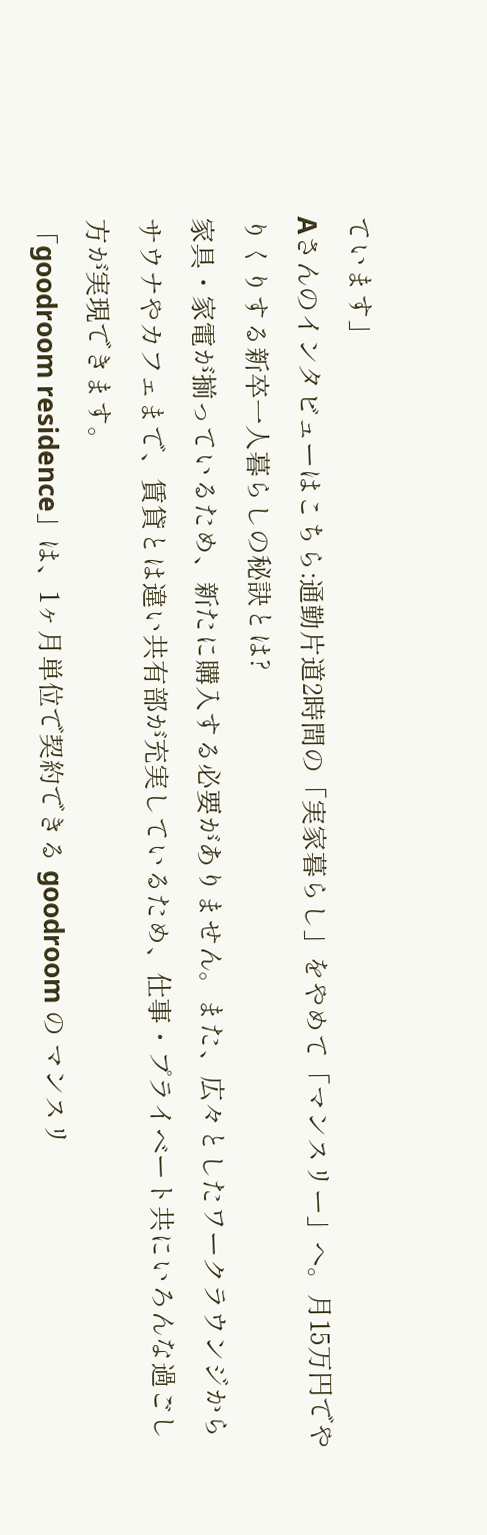ています」
Aさんのインタビューはこちら:通勤片道2時間の「実家暮らし」をやめて「マンスリー」へ。月15万円でやりくりする新卒一人暮らしの秘訣とは?
家具・家電が揃っているため、新たに購入する必要がありません。また、広々としたワークラウンジからサウナやカフェまで、賃貸とは違い共有部が充実しているため、仕事・プライベート共にいろんな過ごし方が実現できます。
「goodroom residence」は、1ヶ月単位で契約できる goodroom の マンスリ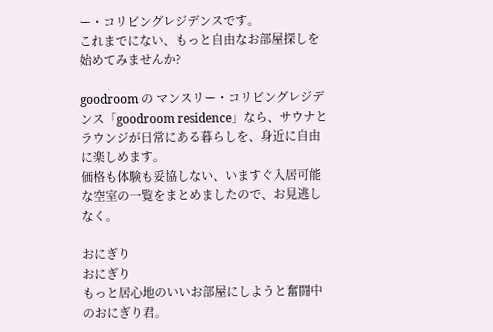ー・コリビングレジデンスです。
これまでにない、もっと自由なお部屋探しを始めてみませんか?

goodroom の マンスリー・コリビングレジデンス「goodroom residence」なら、サウナとラウンジが日常にある暮らしを、身近に自由に楽しめます。
価格も体験も妥協しない、いますぐ入居可能な空室の一覧をまとめましたので、お見逃しなく。

おにぎり
おにぎり
もっと居心地のいいお部屋にしようと奮闘中のおにぎり君。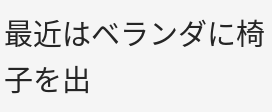最近はベランダに椅子を出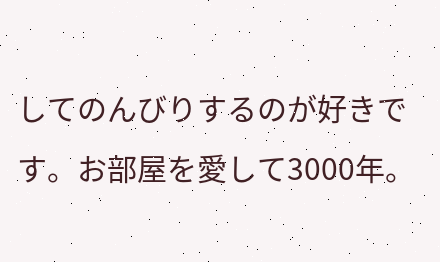してのんびりするのが好きです。お部屋を愛して3000年。